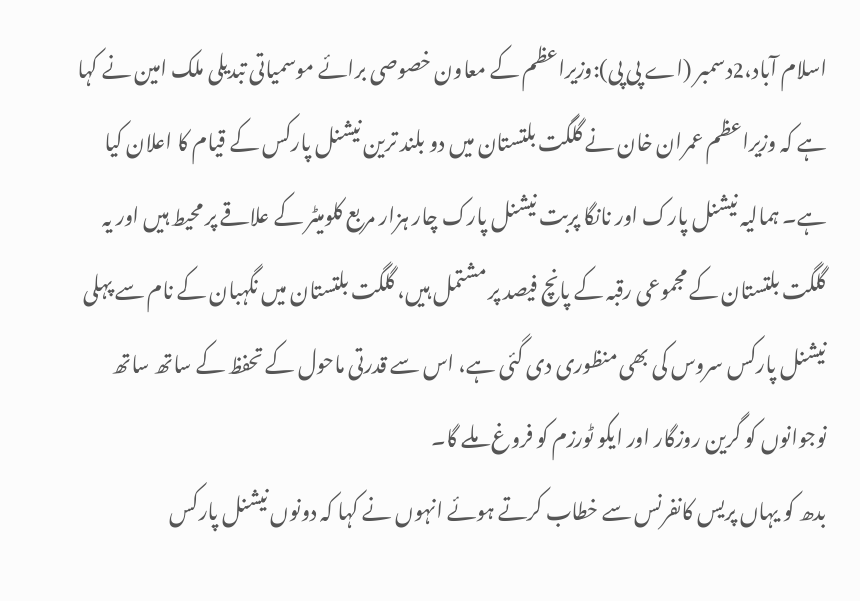اسلام آباد،2دسمبر (اے پی پی):وزیراعظم کے معاون خصوصی برائے موسمیاتی تبدیلی ملک امین نے کہا ہے کہ وزیراعظم عمران خان نے گلگت بلتستان میں دو بلند ترین نیشنل پارکس کے قیام کا اعلان کیا ہے۔ ہمالیہ نیشنل پارک اور نانگا پربت نیشنل پارک چار ہزار مربع کلومیٹر کے علاقے پر محیط ہیں اور یہ گلگت بلتستان کے مجموعی رقبہ کے پانچ فیصد پر مشتمل ہیں، گلگت بلتستان میں نگہبان کے نام سے پہلی نیشنل پارکس سروس کی بھی منظوری دی گئی ہے، اس سے قدرتی ماحول کے تحفظ کے ساتھ ساتھ نوجوانوں کو گرین روزگار اور ایکو ٹورزم کو فروغ ملے گا۔
بدھ کو یہاں پریس کانفرنس سے خطاب کرتے ہوئے انہوں نے کہا کہ دونوں نیشنل پارکس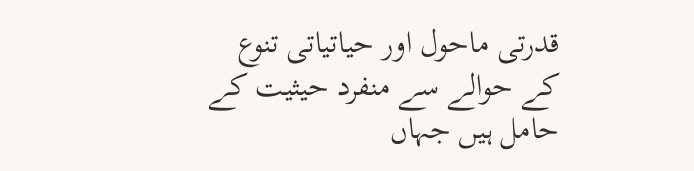قدرتی ماحول اور حیاتیاتی تنوع کے حوالے سے منفرد حیثیت کے حامل ہیں جہاں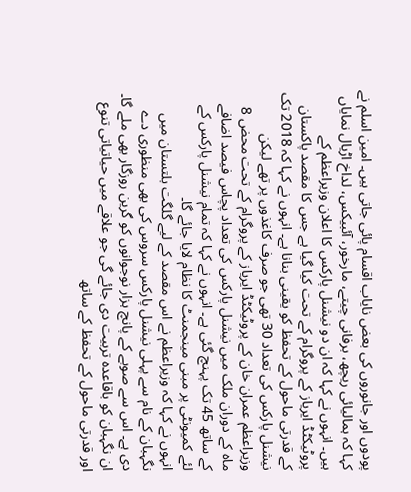پودوں اور جانوروں کی بعض نایاب اقسام پائی جاتی ہیں۔ امین اسلم نے کہا کہ ہمالیائی ریچھ، برفانی چیتے، مارخور، آئبیکس، لداخ اڑیال نمایاں ہیں۔ انہوں نے کہا کہ ان دو نیشنل پارکس کا اعلان وزیراعظم کے پروٹیکٹڈ ایریاز کے پروگرام کے تحت کیا گیا ہے جس کا مقصد پاکستان کے قدرتی ماحول کے تحفظ کو یقینی بنانا ہے۔ انہوں نے کہا کہ 2018 تک نیشنل پارکس کی تعداد 30 تھی جو صرف کاغذوں پر تھے لیکن وزیراعظم عمران خان کے پروٹیکٹڈ ایریاز کے پروگرام کے تحت محض 8 ماہ کے دوران ملک میں نیشنل پارکس کی تعداد پچاس فیصد اضافے کے ساتھ 45 تک پہنچ گئی ہے۔ انہوں نے کہا کہ تمام نیشنل پارکس کے لئے کمیونٹی پر مبنی مینجمنٹ کا نظام لایا جائے گا۔
انہوں نے کہا کہ وزیراعظم نے اس مقصد کے لیے گلگت بلتستان میں نگہبان کے نام سے پہلی نیشنل پارکس سروس کی بھی منظوری دے دی ہے۔ اس سے صوبے کے پانچ ہزار نوجوانوں کو گرین روزگار بھی ملے گا۔ ان نگہبان کو باقاعدہ تربیت دی جائے گی جو علاقے میں حیاتیاتی تنوع اور قدرتی ماحول کے تحفظ کے ساتھ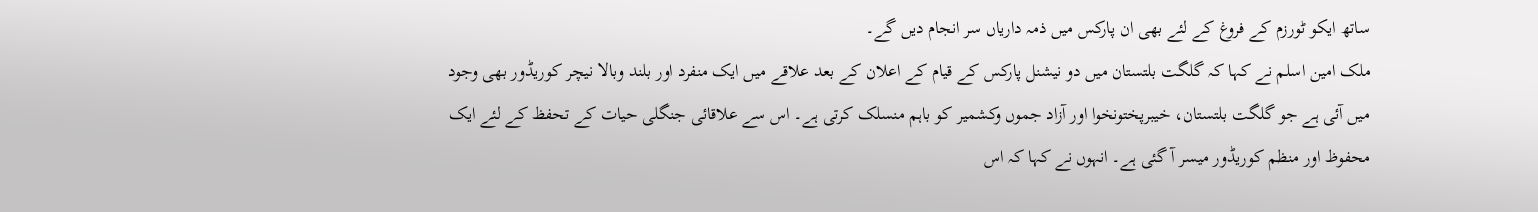ساتھ ایکو ٹورزم کے فروغ کے لئے بھی ان پارکس میں ذمہ داریاں سر انجام دیں گے۔
ملک امین اسلم نے کہا کہ گلگت بلتستان میں دو نیشنل پارکس کے قیام کے اعلان کے بعد علاقے میں ایک منفرد اور بلند وبالا نیچر کوریڈور بھی وجود میں آئی ہے جو گلگت بلتستان، خیبرپختونخوا اور آزاد جموں وکشمیر کو باہم منسلک کرتی ہے۔ اس سے علاقائی جنگلی حیات کے تحفظ کے لئے ایک محفوظ اور منظم کوریڈور میسر آ گئی ہے۔ انہوں نے کہا کہ اس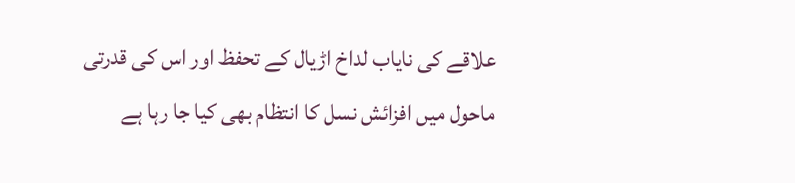علاقے کی نایاب لداخ اڑیال کے تحفظ اور اس کی قدرتی ماحول میں افزائش نسل کا انتظام بھی کیا جا رہا ہے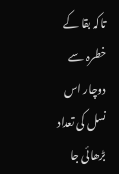تاکہ بقا کے خطرہ سے دوچار اس نسل کی تعداد بڑھائی جا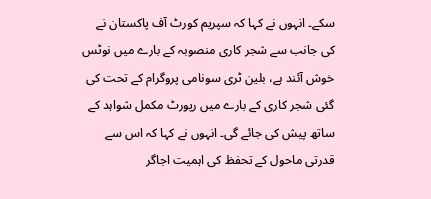سکے۔ انہوں نے کہا کہ سپریم کورٹ آف پاکستان نے کی جانب سے شجر کاری منصوبہ کے بارے میں نوٹس خوش آئند ہے، بلین ٹری سونامی پروگرام کے تحت کی گئی شجر کاری کے بارے میں رپورٹ مکمل شواہد کے ساتھ پیش کی جائے گی۔ انہوں نے کہا کہ اس سے قدرتی ماحول کے تحفظ کی اہمیت اجاگر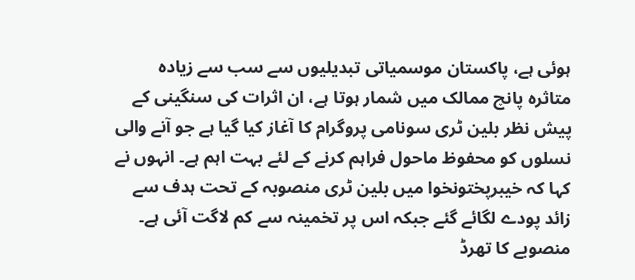ہوئی ہے، پاکستان موسمیاتی تبدیلیوں سے سب سے زیادہ متاثرہ پانچ ممالک میں شمار ہوتا ہے، ان اثرات کی سنگینی کے پیش نظر بلین ٹری سونامی پروگرام کا آغاز کیا گیا ہے جو آنے والی نسلوں کو محفوظ ماحول فراہم کرنے کے لئے بہت اہم ہے۔ انہوں نے کہا کہ خیبرپختونخوا میں بلین ٹری منصوبہ کے تحت ہدف سے زائد پودے لگائے گئے جبکہ اس پر تخمینہ سے کم لاگت آئی ہے۔ منصوبے کا تھرڈ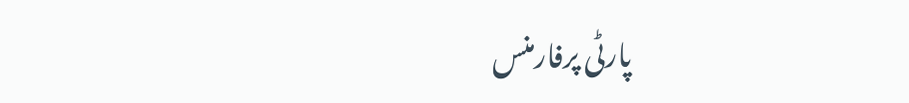پارٹی پرفارمنس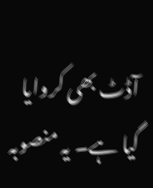آڈٹ بھی کروایا گیا ہے۔ یہ منصوبہ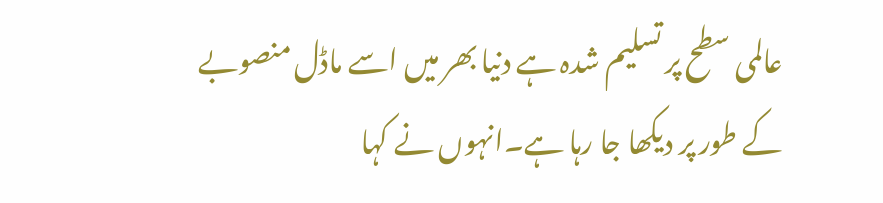عالمی سطح پر تسلیم شدہ ہے دنیا بھر میں اسے ماڈل منصوبے کے طور پر دیکھا جا رہا ہے۔انہوں نے کہا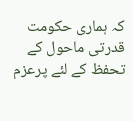کہ ہماری حکومت قدرتی ماحول کے تحفظ کے لئے پرعزم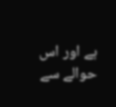ہے اور اس حوالے سے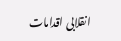انقلابی اقدامات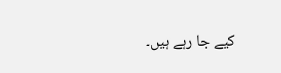کیے جا رہے ہیں۔